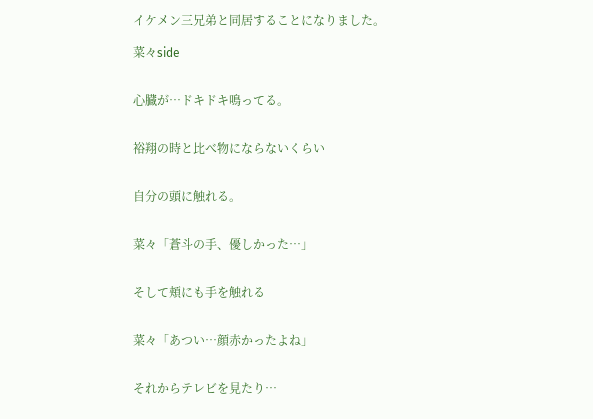イケメン三兄弟と同居することになりました。

菜々side


心臓が…ドキドキ鳴ってる。


裕翔の時と比べ物にならないくらい


自分の頭に触れる。


菜々「蒼斗の手、優しかった…」


そして頬にも手を触れる


菜々「あつい…顔赤かったよね」


それからテレビを見たり…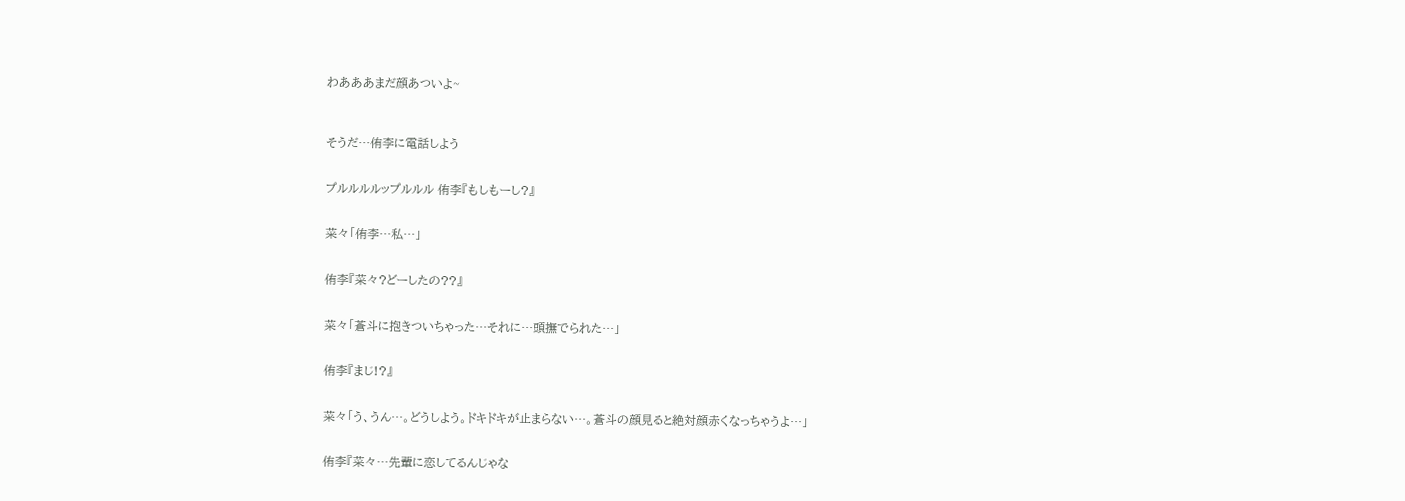わあああまだ顔あついよ~



そうだ…侑李に電話しよう


プルルルルップルルル 侑李『もしもーし?』


菜々「侑李…私…」


侑李『菜々?どーしたの??』


菜々「蒼斗に抱きついちゃった…それに…頭撫でられた…」


侑李『まじ!?』


菜々「う、うん…。どうしよう。ドキドキが止まらない…。蒼斗の顔見ると絶対顔赤くなっちゃうよ…」


侑李『菜々…先輩に恋してるんじゃな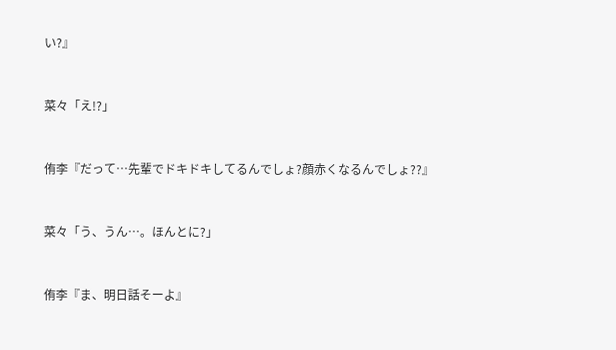い?』


菜々「え!?」


侑李『だって…先輩でドキドキしてるんでしょ?顔赤くなるんでしょ??』


菜々「う、うん…。ほんとに?」


侑李『ま、明日話そーよ』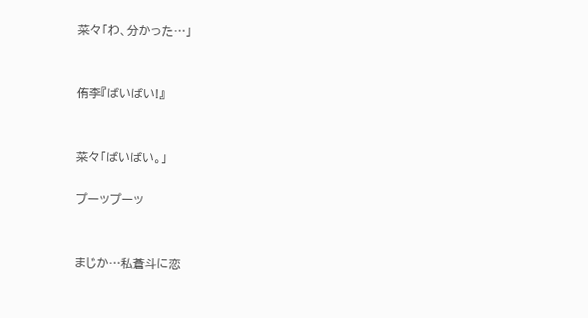菜々「わ、分かった…」


侑李『ばいばい!』


菜々「ばいばい。」

プーップーッ


まじか…私蒼斗に恋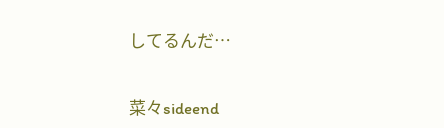してるんだ…


菜々sideend